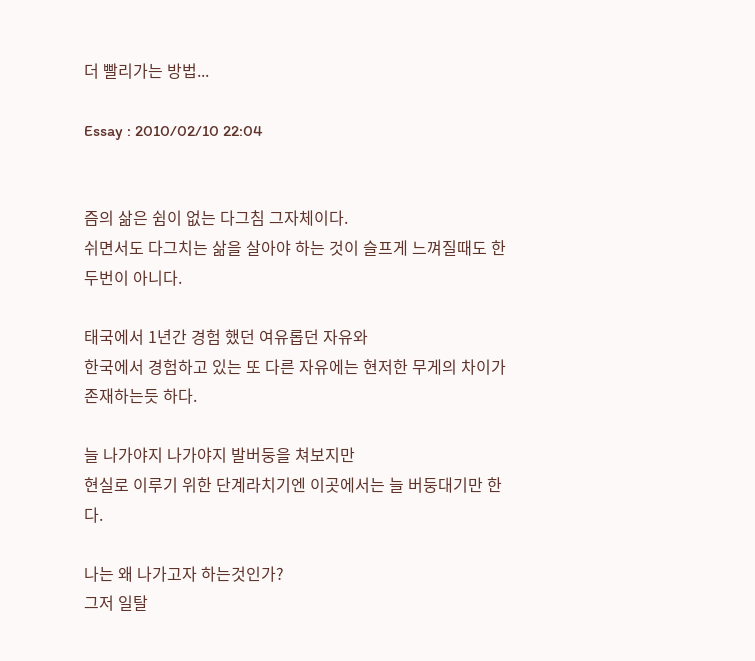더 빨리가는 방법...

Essay : 2010/02/10 22:04


즘의 삶은 쉼이 없는 다그침 그자체이다.
쉬면서도 다그치는 삶을 살아야 하는 것이 슬프게 느껴질때도 한두번이 아니다.

태국에서 1년간 경험 했던 여유롭던 자유와
한국에서 경험하고 있는 또 다른 자유에는 현저한 무게의 차이가 존재하는듯 하다.

늘 나가야지 나가야지 발버둥을 쳐보지만
현실로 이루기 위한 단계라치기엔 이곳에서는 늘 버둥대기만 한다.

나는 왜 나가고자 하는것인가?
그저 일탈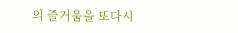의 즐거움을 또다시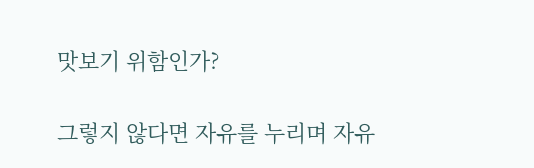맛보기 위함인가?

그렇지 않다면 자유를 누리며 자유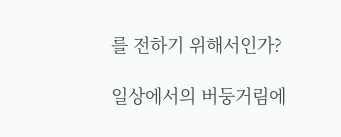를 전하기 위해서인가?

일상에서의 버둥거림에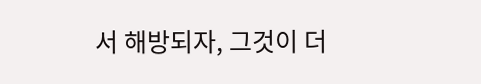서 해방되자, 그것이 더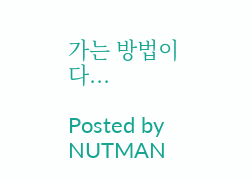가는 방법이다...

Posted by NUTMAN